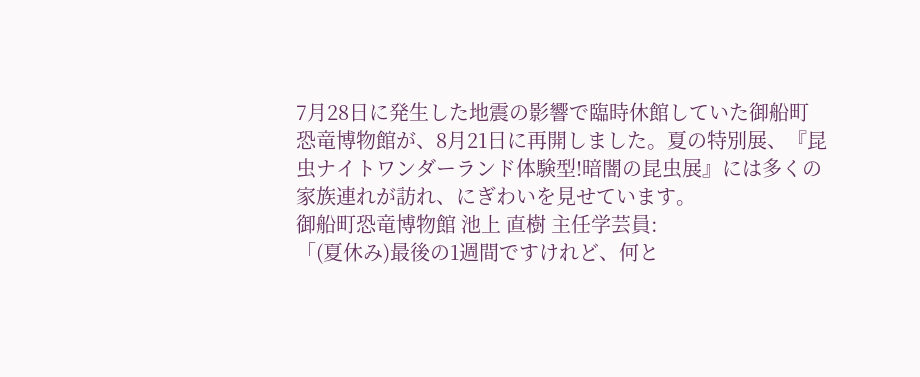7月28日に発生した地震の影響で臨時休館していた御船町恐竜博物館が、8月21日に再開しました。夏の特別展、『昆虫ナイトワンダーランド体験型!暗闇の昆虫展』には多くの家族連れが訪れ、にぎわいを見せています。
御船町恐竜博物館 池上 直樹 主任学芸員:
「(夏休み)最後の1週間ですけれど、何と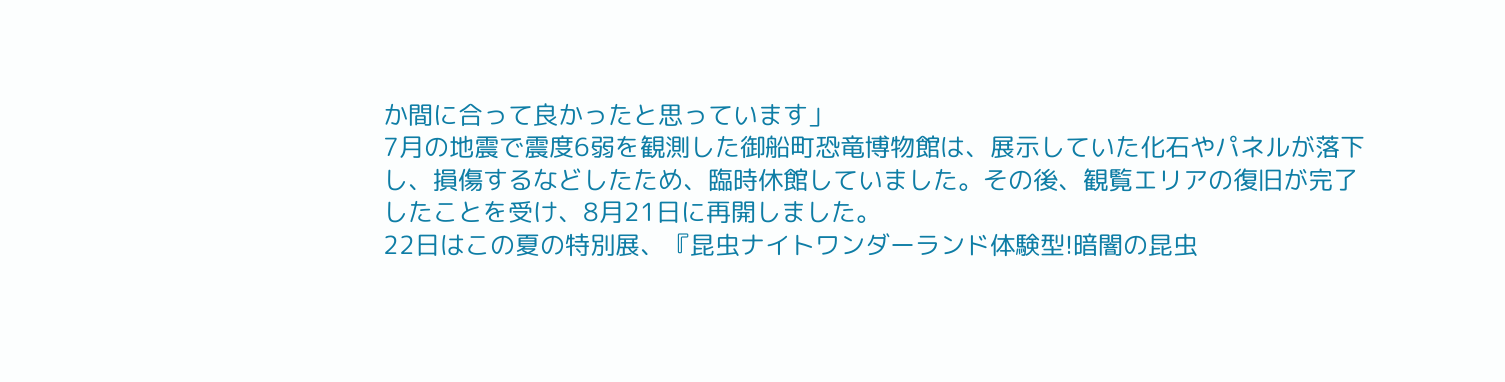か間に合って良かったと思っています」
7月の地震で震度6弱を観測した御船町恐竜博物館は、展示していた化石やパネルが落下し、損傷するなどしたため、臨時休館していました。その後、観覧エリアの復旧が完了したことを受け、8月21日に再開しました。
22日はこの夏の特別展、『昆虫ナイトワンダーランド体験型!暗闇の昆虫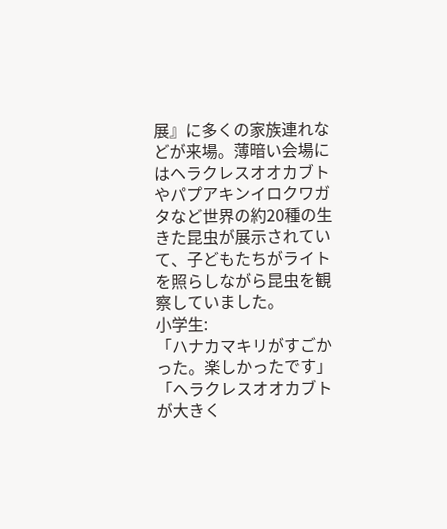展』に多くの家族連れなどが来場。薄暗い会場にはヘラクレスオオカブトやパプアキンイロクワガタなど世界の約20種の生きた昆虫が展示されていて、子どもたちがライトを照らしながら昆虫を観察していました。
小学生:
「ハナカマキリがすごかった。楽しかったです」
「ヘラクレスオオカブトが大きく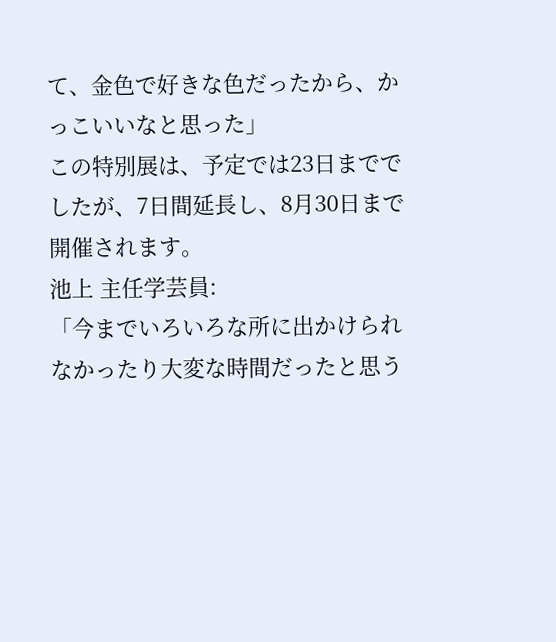て、金色で好きな色だったから、かっこいいなと思った」
この特別展は、予定では23日まででしたが、7日間延長し、8月30日まで開催されます。
池上 主任学芸員:
「今までいろいろな所に出かけられなかったり大変な時間だったと思う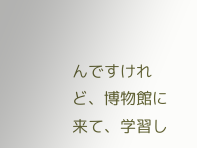んですけれど、博物館に来て、学習し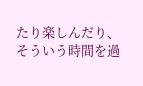たり楽しんだり、そういう時間を過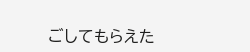ごしてもらえた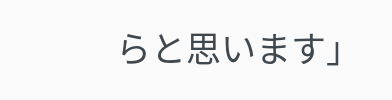らと思います」